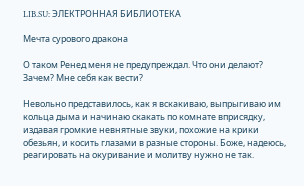LIB.SU: ЭЛЕКТРОННАЯ БИБЛИОТЕКА

Мечта сурового дракона

О таком Ренед меня не предупреждал. Что они делают? Зачем? Мне себя как вести?

Невольно представилось, как я вскакиваю, выпрыгиваю им кольца дыма и начинаю скакать по комнате вприсядку, издавая громкие невнятные звуки, похожие на крики обезьян, и косить глазами в разные стороны. Боже, надеюсь, реагировать на окуривание и молитву нужно не так.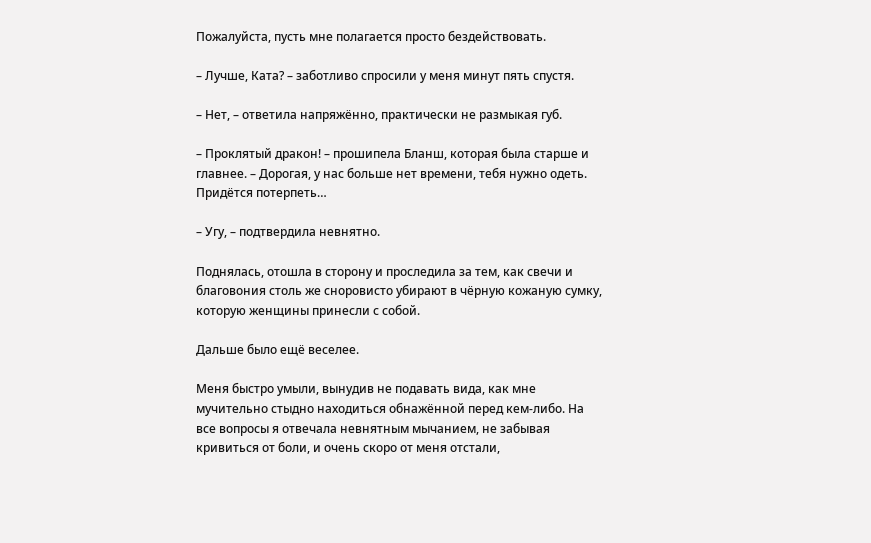Пожалуйста, пусть мне полагается просто бездействовать.

– Лучше, Ката? – заботливо спросили у меня минут пять спустя.

– Нет, – ответила напряжённо, практически не размыкая губ.

– Проклятый дракон! – прошипела Бланш, которая была старше и главнее. – Дорогая, у нас больше нет времени, тебя нужно одеть. Придётся потерпеть…

– Угу, – подтвердила невнятно.

Поднялась, отошла в сторону и проследила за тем, как свечи и благовония столь же сноровисто убирают в чёрную кожаную сумку, которую женщины принесли с собой.

Дальше было ещё веселее.

Меня быстро умыли, вынудив не подавать вида, как мне мучительно стыдно находиться обнажённой перед кем‑либо. На все вопросы я отвечала невнятным мычанием, не забывая кривиться от боли, и очень скоро от меня отстали,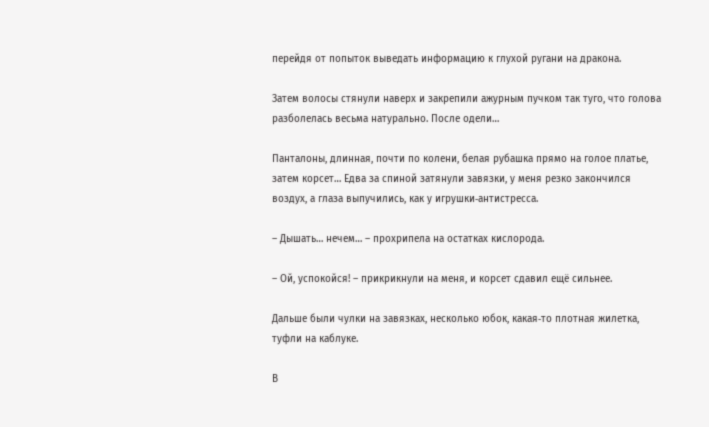перейдя от попыток выведать информацию к глухой ругани на дракона.

Затем волосы стянули наверх и закрепили ажурным пучком так туго, что голова разболелась весьма натурально. После одели…

Панталоны, длинная, почти по колени, белая рубашка прямо на голое платье, затем корсет… Едва за спиной затянули завязки, у меня резко закончился воздух, а глаза выпучились, как у игрушки‑антистресса.

– Дышать… нечем… – прохрипела на остатках кислорода.

– Ой, успокойся! – прикрикнули на меня, и корсет сдавил ещё сильнее.

Дальше были чулки на завязках, несколько юбок, какая‑то плотная жилетка, туфли на каблуке.

В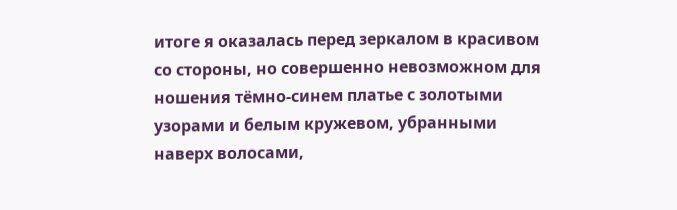итоге я оказалась перед зеркалом в красивом со стороны, но совершенно невозможном для ношения тёмно‑синем платье с золотыми узорами и белым кружевом, убранными наверх волосами,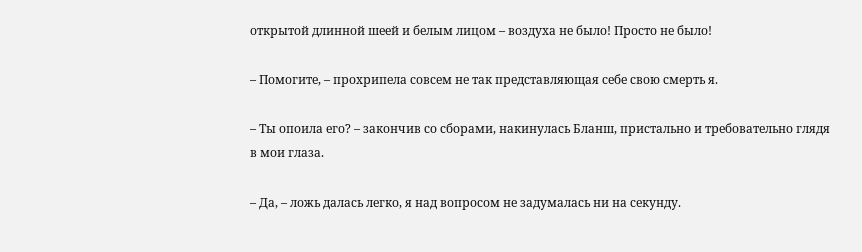открытой длинной шеей и белым лицом – воздуха не было! Просто не было!

– Помогите, – прохрипела совсем не так представляющая себе свою смерть я.

– Ты опоила его? – закончив со сборами, накинулась Бланш, пристально и требовательно глядя в мои глаза.

– Да, – ложь далась легко, я над вопросом не задумалась ни на секунду.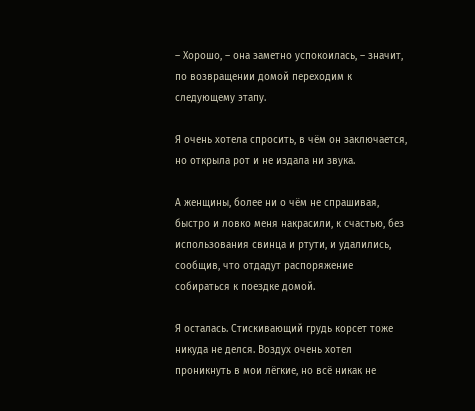– Хорошо, – она заметно успокоилась, – значит, по возвращении домой переходим к следующему этапу.

Я очень хотела спросить, в чём он заключается, но открыла рот и не издала ни звука.

А женщины, более ни о чём не спрашивая, быстро и ловко меня накрасили, к счастью, без использования свинца и ртути, и удалились, сообщив, что отдадут распоряжение собираться к поездке домой.

Я осталась. Стискивающий грудь корсет тоже никуда не делся. Воздух очень хотел проникнуть в мои лёгкие, но всё никак не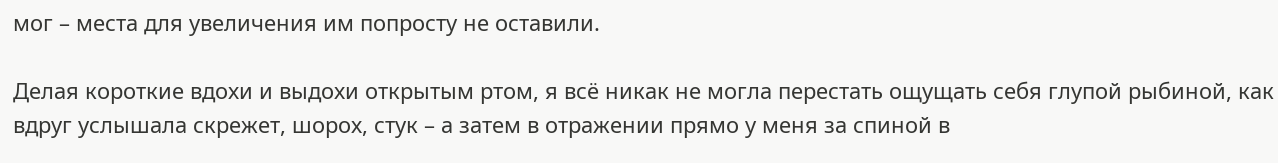мог – места для увеличения им попросту не оставили.

Делая короткие вдохи и выдохи открытым ртом, я всё никак не могла перестать ощущать себя глупой рыбиной, как вдруг услышала скрежет, шорох, стук – а затем в отражении прямо у меня за спиной в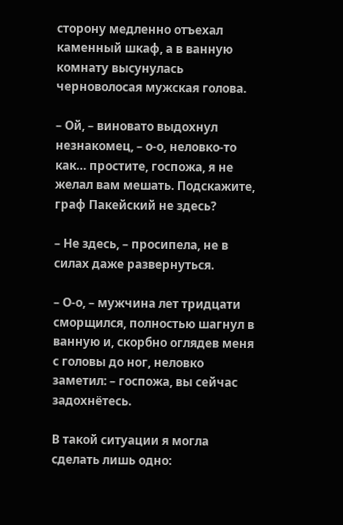сторону медленно отъехал каменный шкаф, а в ванную комнату высунулась черноволосая мужская голова.

– Ой, – виновато выдохнул незнакомец, – о‑о, неловко‑то как… простите, госпожа, я не желал вам мешать. Подскажите, граф Пакейский не здесь?

– Не здесь, – просипела, не в силах даже развернуться.

– О‑о, – мужчина лет тридцати сморщился, полностью шагнул в ванную и, скорбно оглядев меня с головы до ног, неловко заметил: – госпожа, вы сейчас задохнётесь.

В такой ситуации я могла сделать лишь одно: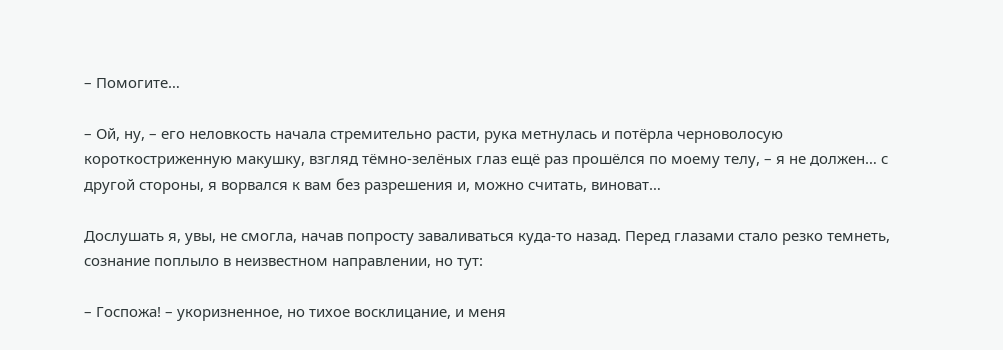– Помогите…

– Ой, ну, – его неловкость начала стремительно расти, рука метнулась и потёрла черноволосую короткостриженную макушку, взгляд тёмно‑зелёных глаз ещё раз прошёлся по моему телу, – я не должен… с другой стороны, я ворвался к вам без разрешения и, можно считать, виноват…

Дослушать я, увы, не смогла, начав попросту заваливаться куда‑то назад. Перед глазами стало резко темнеть, сознание поплыло в неизвестном направлении, но тут:

– Госпожа! – укоризненное, но тихое восклицание, и меня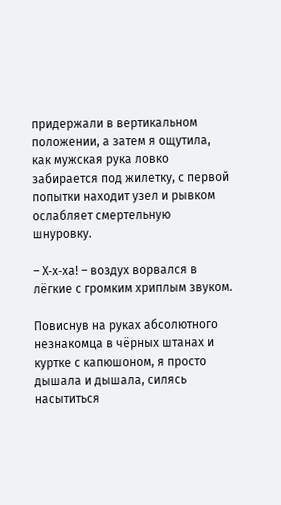придержали в вертикальном положении, а затем я ощутила, как мужская рука ловко забирается под жилетку, с первой попытки находит узел и рывком ослабляет смертельную шнуровку.

– Х‑х‑ха! – воздух ворвался в лёгкие с громким хриплым звуком.

Повиснув на руках абсолютного незнакомца в чёрных штанах и куртке с капюшоном, я просто дышала и дышала, силясь насытиться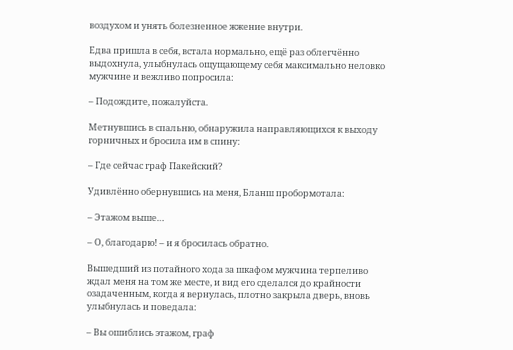воздухом и унять болезненное жжение внутри.

Едва пришла в себя, встала нормально, ещё раз облегчённо выдохнула, улыбнулась ощущающему себя максимально неловко мужчине и вежливо попросила:

– Подождите, пожалуйста.

Метнувшись в спальню, обнаружила направляющихся к выходу горничных и бросила им в спину:

– Где сейчас граф Пакейский?

Удивлённо обернувшись на меня, Бланш пробормотала:

– Этажом выше…

– О, благодарю! – и я бросилась обратно.

Вышедший из потайного хода за шкафом мужчина терпеливо ждал меня на том же месте, и вид его сделался до крайности озадаченным, когда я вернулась, плотно закрыла дверь, вновь улыбнулась и поведала:

– Вы ошиблись этажом, граф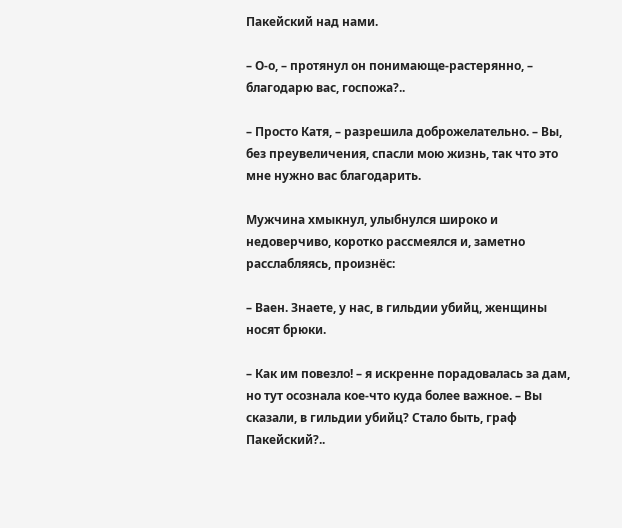Пакейский над нами.

– О‑о, – протянул он понимающе‑растерянно, – благодарю вас, госпожа?..

– Просто Катя, – разрешила доброжелательно. – Вы, без преувеличения, спасли мою жизнь, так что это мне нужно вас благодарить.

Мужчина хмыкнул, улыбнулся широко и недоверчиво, коротко рассмеялся и, заметно расслабляясь, произнёс:

– Ваен. Знаете, у нас, в гильдии убийц, женщины носят брюки.

– Как им повезло! – я искренне порадовалась за дам, но тут осознала кое‑что куда более важное. – Вы сказали, в гильдии убийц? Стало быть, граф Пакейский?..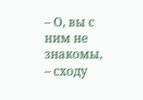– О, вы с ним не знакомы, – сходу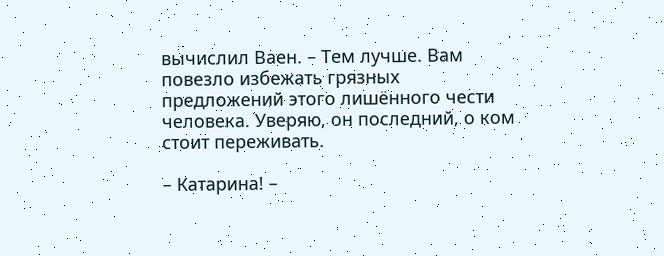вычислил Ваен. – Тем лучше. Вам повезло избежать грязных предложений этого лишённого чести человека. Уверяю, он последний, о ком стоит переживать.

– Катарина! –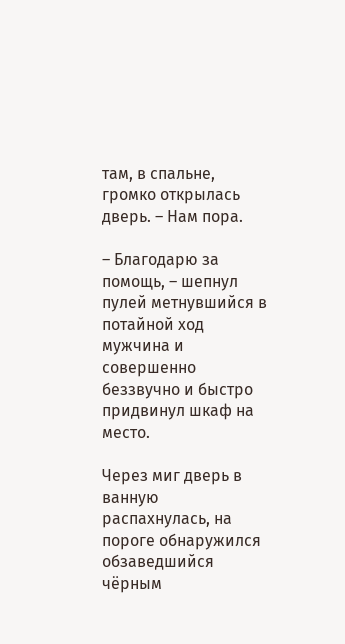там, в спальне, громко открылась дверь. – Нам пора.

– Благодарю за помощь, – шепнул пулей метнувшийся в потайной ход мужчина и совершенно беззвучно и быстро придвинул шкаф на место.

Через миг дверь в ванную распахнулась, на пороге обнаружился обзаведшийся чёрным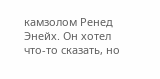камзолом Ренед Энейх. Он хотел что‑то сказать, но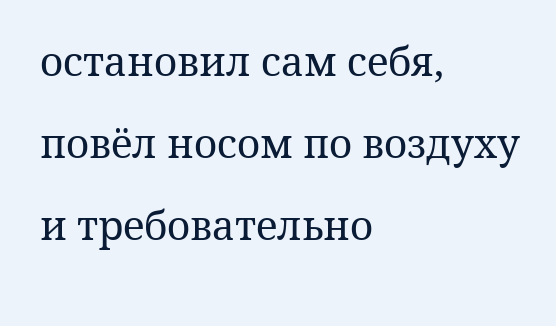остановил сам себя, повёл носом по воздуху и требовательно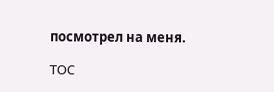посмотрел на меня.

TOC